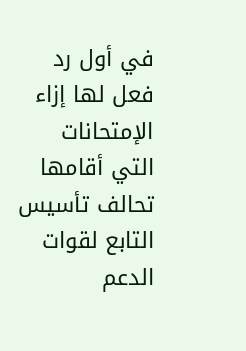في أول رد فعل لها إزاء الإمتحانات التي أقامها تحالف تأسيس التابع لقوات الدعم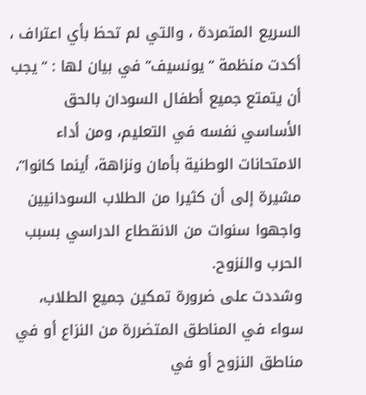السريع المتمردة ، والتي لم تحظ بأي اعتراف ، أكدت منظمة “يونسيف” في بيان لها : “يجب أن يتمتع جميع أطفال السودان بالحق الأساسي نفسه في التعليم، ومن أداء الامتحانات الوطنية بأمان ونزاهة، أينما كانوا”، مشيرة إلى أن كثيرا من الطلاب السودانيين واجهوا سنوات من الانقطاع الدراسي بسبب الحرب والنزوح.
وشددت على ضرورة تمكين جميع الطلاب، سواء في المناطق المتضررة من النزاع أو في مناطق النزوح أو في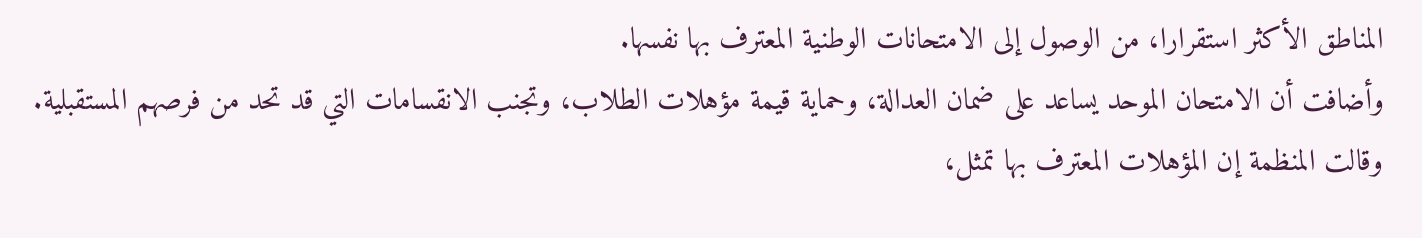المناطق الأكثر استقرارا، من الوصول إلى الامتحانات الوطنية المعترف بها نفسها.
وأضافت أن الامتحان الموحد يساعد على ضمان العدالة، وحماية قيمة مؤهلات الطلاب، وتجنب الانقسامات التي قد تحد من فرصهم المستقبلية.
وقالت المنظمة إن المؤهلات المعترف بها تمثل،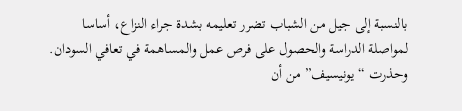بالنسبة إلى جيل من الشباب تضرر تعليمه بشدة جراء النزاع، أساسا لمواصلة الدراسة والحصول على فرص عمل والمساهمة في تعافي السودان.
وحذرت “يونيسيف” من أن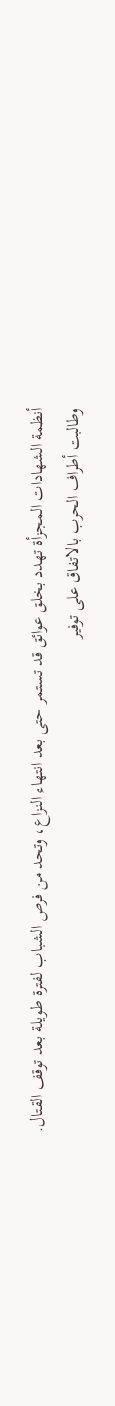أنظمة الشهادات المجزأة تهدد بخلق عوائق قد تستمر حتى بعد انتهاء النزاع، وتحد من فرص الشباب لفترة طويلة بعد توقف القتال.
وطالبت أطراف الحرب بالاتفاق على توفير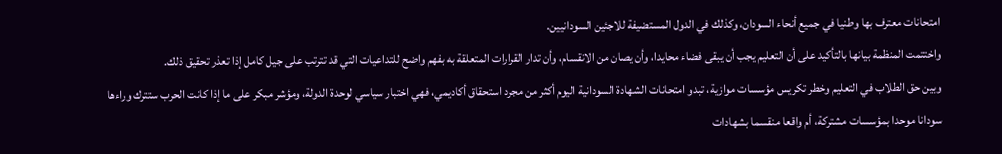امتحانات معترف بها وطنيا في جميع أنحاء السودان، وكذلك في الدول المستضيفة للاجئين السودانيين.
واختتمت المنظمة بيانها بالتأكيد على أن التعليم يجب أن يبقى فضاء محايدا، وأن يصان من الانقسام، وأن تدار القرارات المتعلقة به بفهم واضح للتداعيات التي قد تترتب على جيل كامل إذا تعذر تحقيق ذلك.
وبين حق الطلاب في التعليم وخطر تكريس مؤسسات موازية، تبدو امتحانات الشهادة السودانية اليوم أكثر من مجرد استحقاق أكاديمي، فهي اختبار سياسي لوحدة الدولة، ومؤشر مبكر على ما إذا كانت الحرب ستترك وراءها سودانا موحدا بمؤسسات مشتركة، أم واقعا منقسما بشهادات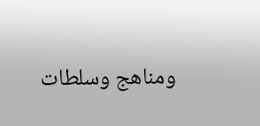ومناهج وسلطات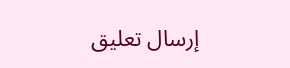إرسال تعليق